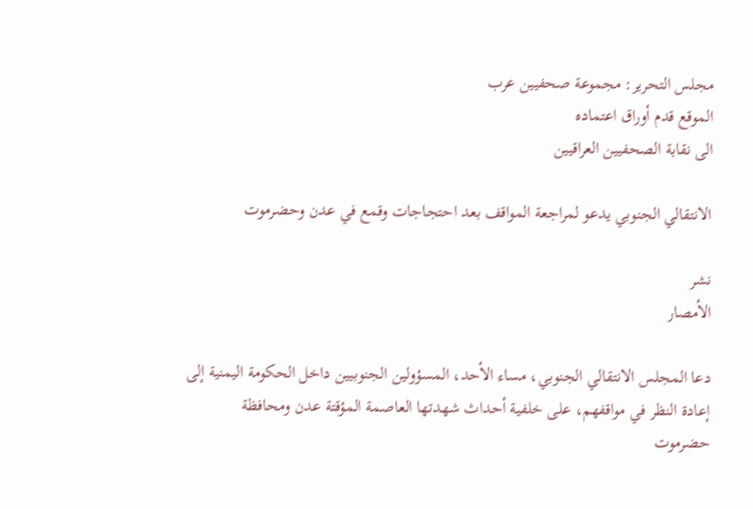مجلس التحرير: مجموعة صحفيين عرب
الموقع قدم أوراق اعتماده
الى نقابة الصحفيين العراقيين

الانتقالي الجنوبي يدعو لمراجعة المواقف بعد احتجاجات وقمع في عدن وحضرموت

نشر
الأمصار

دعا المجلس الانتقالي الجنوبي، مساء الأحد، المسؤولين الجنوبيين داخل الحكومة اليمنية إلى إعادة النظر في مواقفهم، على خلفية أحداث شهدتها العاصمة المؤقتة عدن ومحافظة حضرموت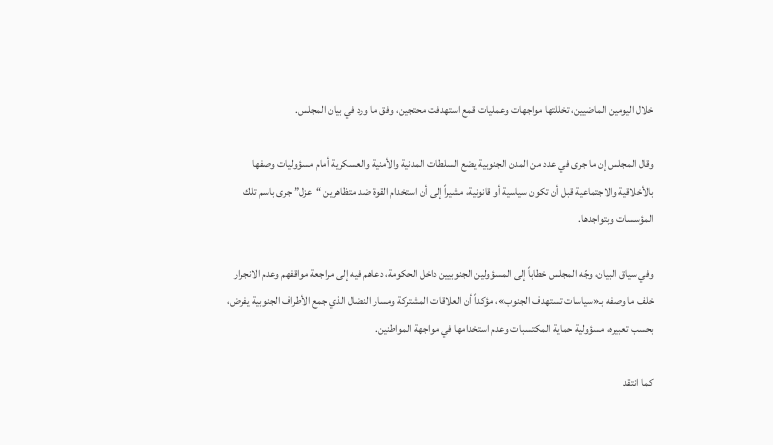خلال اليومين الماضيين، تخللتها مواجهات وعمليات قمع استهدفت محتجين، وفق ما ورد في بيان المجلس.

وقال المجلس إن ما جرى في عدد من المدن الجنوبية يضع السلطات المدنية والأمنية والعسكرية أمام مسؤوليات وصفها بالأخلاقية والاجتماعية قبل أن تكون سياسية أو قانونية، مشيراً إلى أن استخدام القوة ضد متظاهرين “عزل” جرى باسم تلك المؤسسات وبتواجدها.

وفي سياق البيان، وجّه المجلس خطاباً إلى المسؤولين الجنوبيين داخل الحكومة، دعاهم فيه إلى مراجعة مواقفهم وعدم الانجرار خلف ما وصفه بـ«سياسات تستهدف الجنوب»، مؤكداً أن العلاقات المشتركة ومسار النضال الذي جمع الأطراف الجنوبية يفرض، بحسب تعبيره، مسؤولية حماية المكتسبات وعدم استخدامها في مواجهة المواطنين.

كما انتقد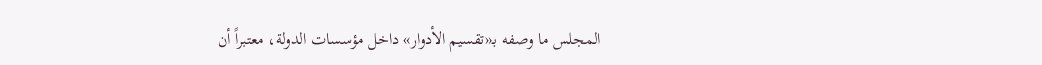المجلس ما وصفه بـ«تقسيم الأدوار» داخل مؤسسات الدولة، معتبراً أن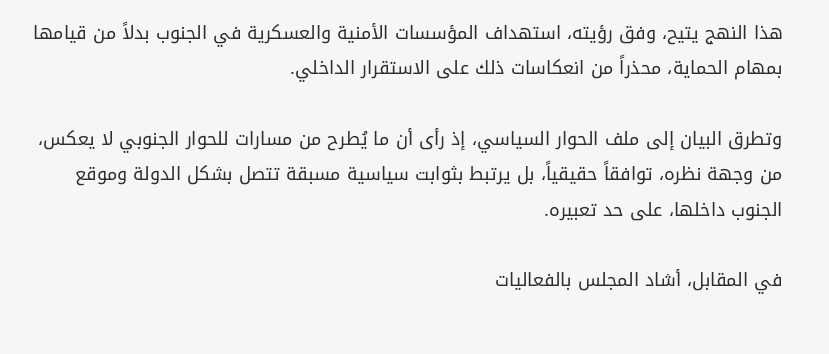هذا النهج يتيح، وفق رؤيته، استهداف المؤسسات الأمنية والعسكرية في الجنوب بدلاً من قيامها بمهام الحماية، محذراً من انعكاسات ذلك على الاستقرار الداخلي.

وتطرق البيان إلى ملف الحوار السياسي، إذ رأى أن ما يُطرح من مسارات للحوار الجنوبي لا يعكس، من وجهة نظره، توافقاً حقيقياً، بل يرتبط بثوابت سياسية مسبقة تتصل بشكل الدولة وموقع الجنوب داخلها، على حد تعبيره.

في المقابل، أشاد المجلس بالفعاليات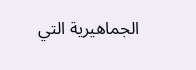الجماهيرية التي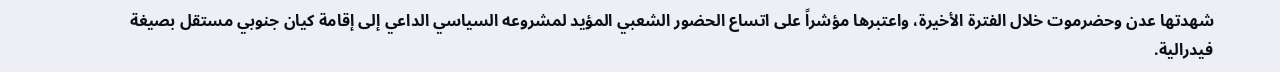شهدتها عدن وحضرموت خلال الفترة الأخيرة، واعتبرها مؤشراً على اتساع الحضور الشعبي المؤيد لمشروعه السياسي الداعي إلى إقامة كيان جنوبي مستقل بصيغة فيدرالية.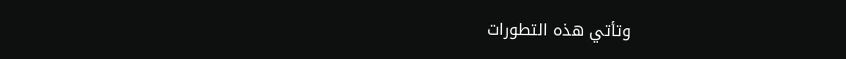وتأتي هذه التطورات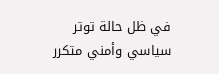في ظل حالة توتر سياسي وأمني متكرر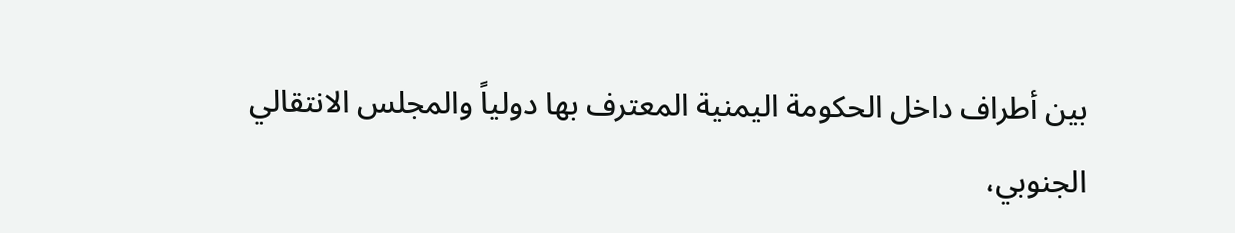بين أطراف داخل الحكومة اليمنية المعترف بها دولياً والمجلس الانتقالي الجنوبي،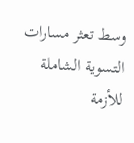وسط تعثر مسارات التسوية الشاملة للأزمة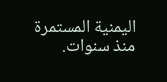اليمنية المستمرة منذ سنوات.